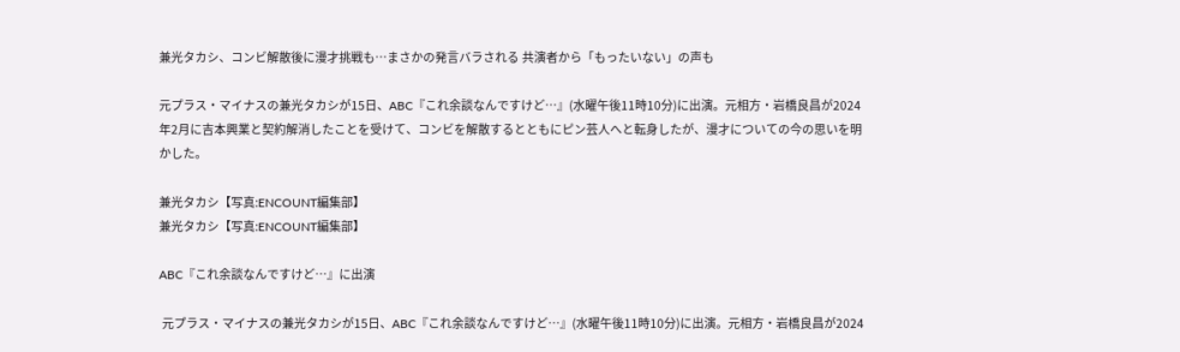兼光タカシ、コンビ解散後に漫才挑戦も…まさかの発言バラされる 共演者から「もったいない」の声も

元プラス・マイナスの兼光タカシが15日、ABC『これ余談なんですけど…』(水曜午後11時10分)に出演。元相方・岩橋良昌が2024年2月に吉本興業と契約解消したことを受けて、コンビを解散するとともにピン芸人へと転身したが、漫才についての今の思いを明かした。

兼光タカシ【写真:ENCOUNT編集部】
兼光タカシ【写真:ENCOUNT編集部】

ABC『これ余談なんですけど…』に出演

 元プラス・マイナスの兼光タカシが15日、ABC『これ余談なんですけど…』(水曜午後11時10分)に出演。元相方・岩橋良昌が2024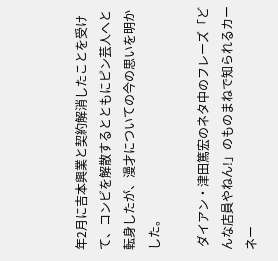年2月に吉本興業と契約解消したことを受けて、コンビを解散するとともにピン芸人へと転身したが、漫才についての今の思いを明かした。

 ダイアン・津田篤宏のネタ中のフレーズ「どんな店員やねん!」のものまねで知られるカーネー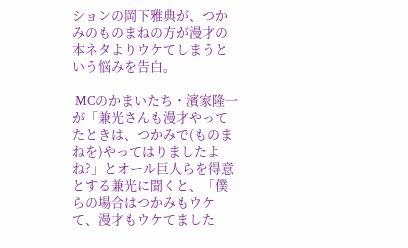ションの岡下雅典が、つかみのものまねの方が漫才の本ネタよりウケてしまうという悩みを告白。

 MCのかまいたち・濱家隆一が「兼光さんも漫才やってたときは、つかみで(ものまねを)やってはりましたよね?」とオール巨人らを得意とする兼光に聞くと、「僕らの場合はつかみもウケて、漫才もウケてました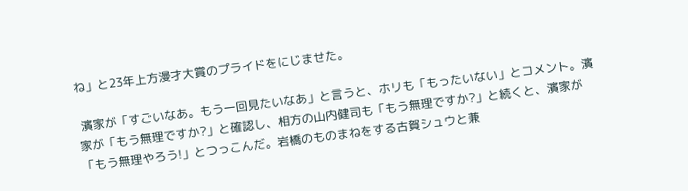ね」と23年上方漫才大賞のプライドをにじませた。

 濱家が「すごいなあ。もう一回見たいなあ」と言うと、ホリも「もったいない」とコメント。濱家が「もう無理ですか?」と確認し、相方の山内健司も「もう無理ですか?」と続くと、濱家が「もう無理やろう!」とつっこんだ。岩橋のものまねをする古賀シュウと兼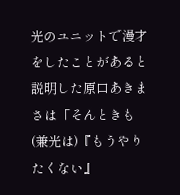光のユニットで漫才をしたことがあると説明した原口あきまさは「そんときも(兼光は)『もうやりたくない』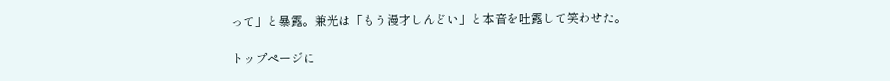って」と暴露。兼光は「もう漫才しんどい」と本音を吐露して笑わせた。

トップページに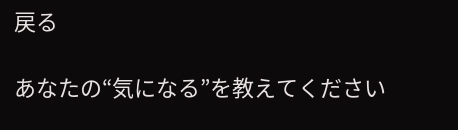戻る

あなたの“気になる”を教えてください